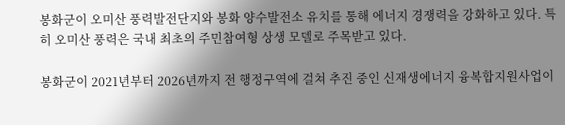봉화군이 오미산 풍력발전단지와 봉화 양수발전소 유치를 통해 에너지 경쟁력을 강화하고 있다. 특히 오미산 풍력은 국내 최초의 주민참여형 상생 모델로 주목받고 있다.

봉화군이 2021년부터 2026년까지 전 행정구역에 걸쳐 추진 중인 신재생에너지 융복합지원사업이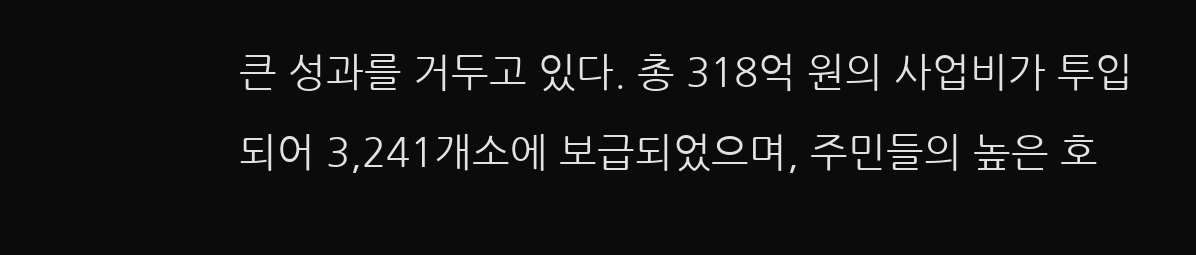큰 성과를 거두고 있다. 총 318억 원의 사업비가 투입되어 3,241개소에 보급되었으며, 주민들의 높은 호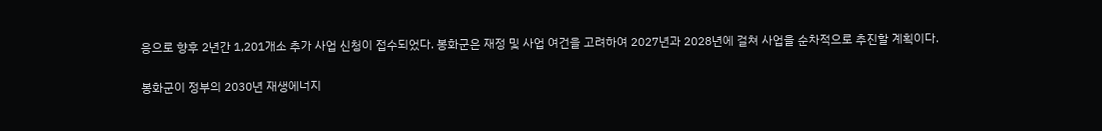응으로 향후 2년간 1,201개소 추가 사업 신청이 접수되었다. 봉화군은 재정 및 사업 여건을 고려하여 2027년과 2028년에 걸쳐 사업을 순차적으로 추진할 계획이다.

봉화군이 정부의 2030년 재생에너지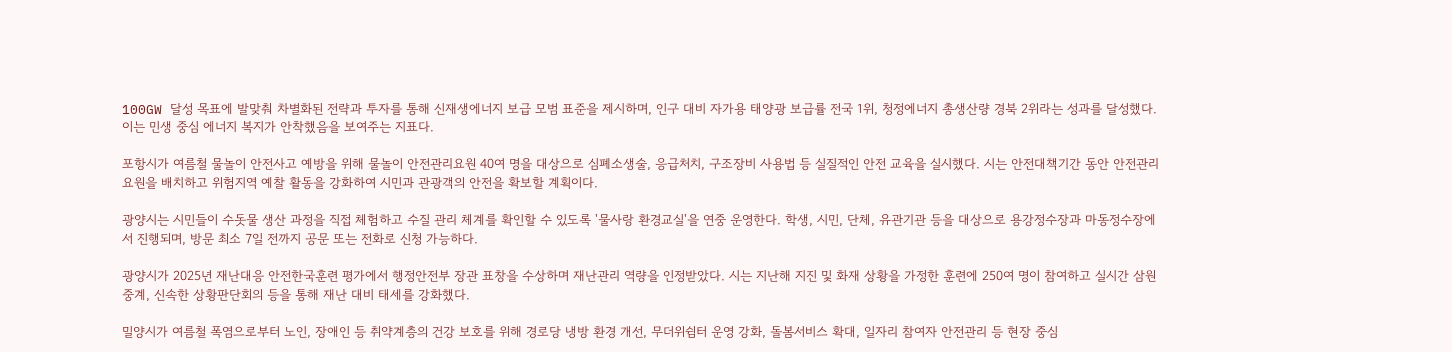100GW 달성 목표에 발맞춰 차별화된 전략과 투자를 통해 신재생에너지 보급 모범 표준을 제시하며, 인구 대비 자가용 태양광 보급률 전국 1위, 청정에너지 총생산량 경북 2위라는 성과를 달성했다. 이는 민생 중심 에너지 복지가 안착했음을 보여주는 지표다.

포항시가 여름철 물놀이 안전사고 예방을 위해 물놀이 안전관리요원 40여 명을 대상으로 심폐소생술, 응급처치, 구조장비 사용법 등 실질적인 안전 교육을 실시했다. 시는 안전대책기간 동안 안전관리요원을 배치하고 위험지역 예찰 활동을 강화하여 시민과 관광객의 안전을 확보할 계획이다.

광양시는 시민들이 수돗물 생산 과정을 직접 체험하고 수질 관리 체계를 확인할 수 있도록 '물사랑 환경교실'을 연중 운영한다. 학생, 시민, 단체, 유관기관 등을 대상으로 용강정수장과 마동정수장에서 진행되며, 방문 최소 7일 전까지 공문 또는 전화로 신청 가능하다.

광양시가 2025년 재난대응 안전한국훈련 평가에서 행정안전부 장관 표창을 수상하며 재난관리 역량을 인정받았다. 시는 지난해 지진 및 화재 상황을 가정한 훈련에 250여 명이 참여하고 실시간 삼원 중계, 신속한 상황판단회의 등을 통해 재난 대비 태세를 강화했다.

밀양시가 여름철 폭염으로부터 노인, 장애인 등 취약계층의 건강 보호를 위해 경로당 냉방 환경 개선, 무더위쉼터 운영 강화, 돌봄서비스 확대, 일자리 참여자 안전관리 등 현장 중심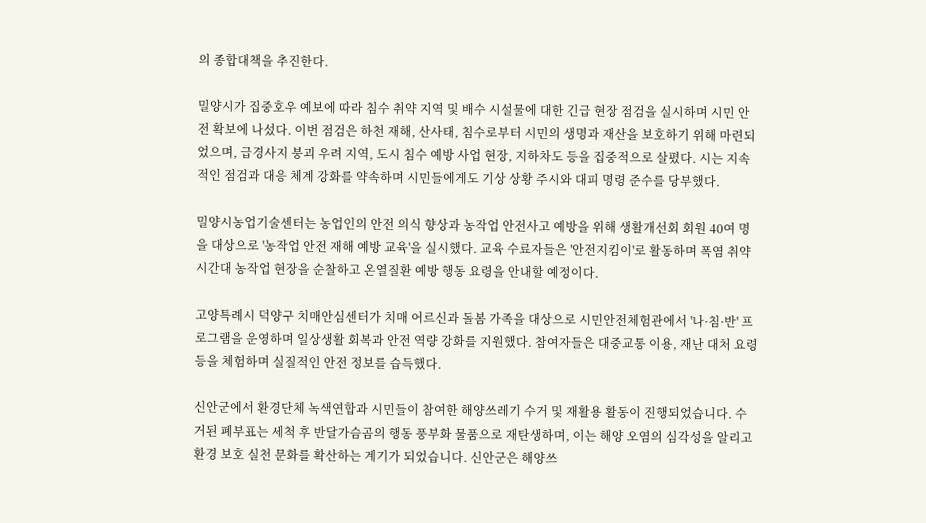의 종합대책을 추진한다.

밀양시가 집중호우 예보에 따라 침수 취약 지역 및 배수 시설물에 대한 긴급 현장 점검을 실시하며 시민 안전 확보에 나섰다. 이번 점검은 하천 재해, 산사태, 침수로부터 시민의 생명과 재산을 보호하기 위해 마련되었으며, 급경사지 붕괴 우려 지역, 도시 침수 예방 사업 현장, 지하차도 등을 집중적으로 살폈다. 시는 지속적인 점검과 대응 체계 강화를 약속하며 시민들에게도 기상 상황 주시와 대피 명령 준수를 당부했다.

밀양시농업기술센터는 농업인의 안전 의식 향상과 농작업 안전사고 예방을 위해 생활개선회 회원 40여 명을 대상으로 '농작업 안전 재해 예방 교육'을 실시했다. 교육 수료자들은 '안전지킴이'로 활동하며 폭염 취약 시간대 농작업 현장을 순찰하고 온열질환 예방 행동 요령을 안내할 예정이다.

고양특례시 덕양구 치매안심센터가 치매 어르신과 돌봄 가족을 대상으로 시민안전체험관에서 '나·침·반' 프로그램을 운영하며 일상생활 회복과 안전 역량 강화를 지원했다. 참여자들은 대중교통 이용, 재난 대처 요령 등을 체험하며 실질적인 안전 정보를 습득했다.

신안군에서 환경단체 녹색연합과 시민들이 참여한 해양쓰레기 수거 및 재활용 활동이 진행되었습니다. 수거된 폐부표는 세척 후 반달가슴곰의 행동 풍부화 물품으로 재탄생하며, 이는 해양 오염의 심각성을 알리고 환경 보호 실천 문화를 확산하는 계기가 되었습니다. 신안군은 해양쓰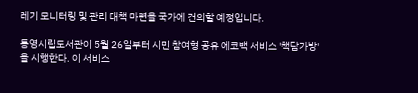레기 모니터링 및 관리 대책 마련을 국가에 건의할 예정입니다.

통영시립도서관이 5월 26일부터 시민 참여형 공유 에코백 서비스 '책담가방'을 시행한다. 이 서비스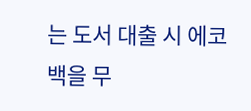는 도서 대출 시 에코백을 무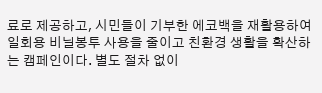료로 제공하고, 시민들이 기부한 에코백을 재활용하여 일회용 비닐봉투 사용을 줄이고 친환경 생활을 확산하는 캠페인이다. 별도 절차 없이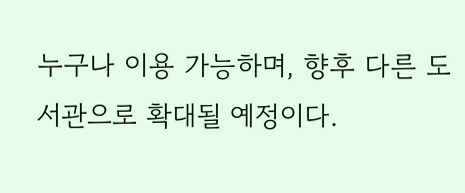누구나 이용 가능하며, 향후 다른 도서관으로 확대될 예정이다.